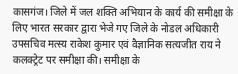कासगंज। जिले में जल शक्ति अभियान के कार्य की समीक्षा के लिए भारत सरकार द्वारा भेजे गए जिले के नोडल अधिकारी उपसचिव मत्स्य राकेश कुमार एवं वैज्ञानिक सत्यजीत राय ने कलक्ट्रेट पर समीक्षा की। समीक्षा के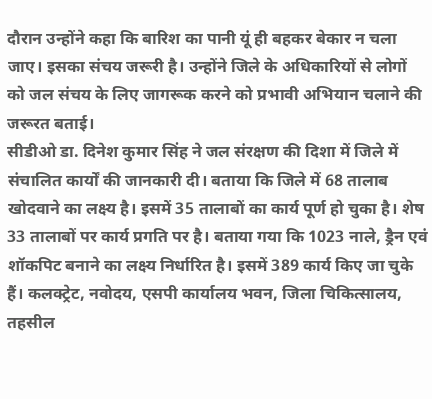दौरान उन्होंने कहा कि बारिश का पानी यूं ही बहकर बेकार न चला जाए। इसका संचय जरूरी है। उन्होंने जिले के अधिकारियों से लोगों को जल संचय के लिए जागरूक करने को प्रभावी अभियान चलाने की जरूरत बताई।
सीडीओ डा. दिनेश कुमार सिंह ने जल संरक्षण की दिशा में जिले में संचालित कार्यों की जानकारी दी। बताया कि जिले में 68 तालाब खोदवाने का लक्ष्य है। इसमें 35 तालाबों का कार्य पूर्ण हो चुका है। शेष 33 तालाबों पर कार्य प्रगति पर है। बताया गया कि 1023 नाले, ड्रैन एवं शॉकपिट बनाने का लक्ष्य निर्धारित है। इसमें 389 कार्य किए जा चुके हैं। कलक्ट्रेट, नवोदय, एसपी कार्यालय भवन, जिला चिकित्सालय, तहसील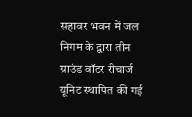सहावर भवन में जल निगम के द्वारा तीन ग्राउंड वॉटर रीचार्ज यूनिट स्थापित की गई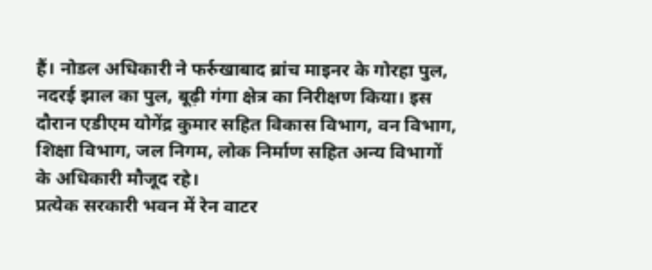हैं। नोडल अधिकारी ने फर्रुखाबाद ब्रांच माइनर के गोरहा पुल, नदरई झाल का पुल, बूढ़ी गंगा क्षेत्र का निरीक्षण किया। इस दौरान एडीएम योगेंद्र कुमार सहित विकास विभाग, वन विभाग, शिक्षा विभाग, जल निगम, लोक निर्माण सहित अन्य विभागों के अधिकारी मौजूद रहे।
प्रत्येक सरकारी भवन में रेन वाटर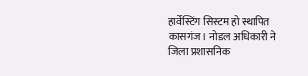हार्वेस्टिंग सिस्टम हो स्थापित
कासगंज। नोडल अधिकारी ने जिला प्रशासनिक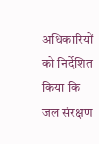अधिकारियों को निर्देशित किया कि जल संरक्षण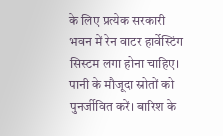के लिए प्रत्येक सरकारी भवन में रेन वाटर हार्वेस्टिंग सिस्टम लगा होना चाहिए। पानी के मौजूदा स्रोतों को पुनर्जीवित करें। बारिश के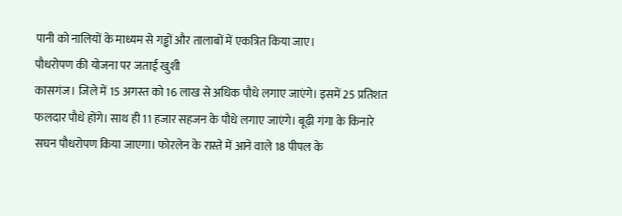पानी को नालियों के माध्यम से गड्ढों और तालाबों में एकत्रित किया जाए।
पौधरोपण की योजना पर जताई खुशी
कासगंज। जिले में 15 अगस्त को 16 लाख से अधिक पौधे लगाए जाएंगे। इसमें 25 प्रतिशत फलदार पौधे होंगे। साथ ही 11 हजार सहजन के पौधे लगाए जाएंगे। बूढ़ी गंगा के किनारे सघन पौधरोपण किया जाएगा। फोरलेन के रास्ते में आने वाले 18 पीपल के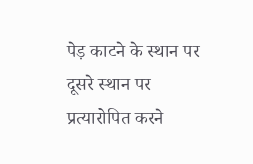पेड़ काटने के स्थान पर दूसरे स्थान पर प्रत्यारोपित करने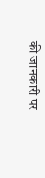की जानकारी पर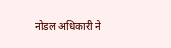नोडल अधिकारी ने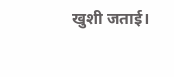खुशी जताई।